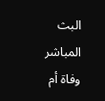البث المباشر
وفاة أم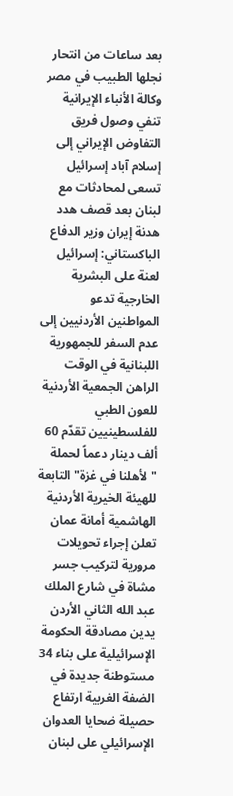بعد ساعات من انتحار نجلها الطبيب في مصر وكالة الأنباء الإيرانية تنفي وصول فريق التفاوض الإيراني إلى إسلام آباد إسرائيل تسعى لمحادثات مع لبنان بعد قصف هدد هدنة إيران وزير الدفاع الباكستاني: إسرائيل لعنة على البشرية الخارجية تدعو المواطنين الأردنيين إلى عدم السفر للجمهورية اللبنانية في الوقت الراهن الجمعية الأردنية للعون الطبي للفلسطينيين تقدّم 60 ألف دينار دعماً لحملة "لأهلنا في غزة" التابعة للهيئة الخيرية الأردنية الهاشمية أمانة عمان تعلن إجراء تحويلات مرورية لتركيب جسر مشاة في شارع الملك عبد الله الثاني الأردن يدين مصادقة الحكومة الإسرائيلية على بناء 34 مستوطنة جديدة في الضفة الغربية ارتفاع حصيلة ضحايا العدوان الإسرائيلي على لبنان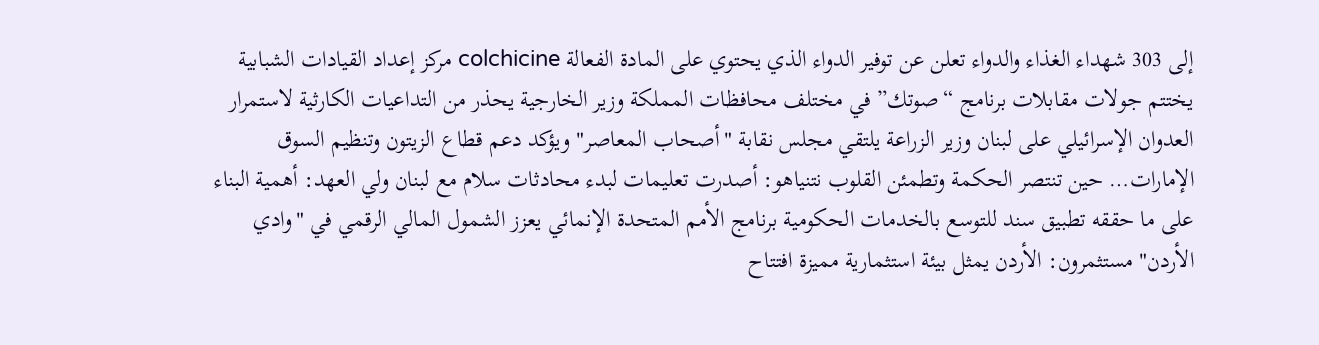إلى 303 شهداء الغذاء والدواء تعلن عن توفير الدواء الذي يحتوي على المادة الفعالة colchicine مركز إعداد القيادات الشبابية يختتم جولات مقابلات برنامج “صوتك” في مختلف محافظات المملكة وزير الخارجية يحذر من التداعيات الكارثية لاستمرار العدوان الإسرائيلي على لبنان وزير الزراعة يلتقي مجلس نقابة "أصحاب المعاصر" ويؤكد دعم قطاع الزيتون وتنظيم السوق الإمارات… حين تنتصر الحكمة وتطمئن القلوب نتنياهو: أصدرت تعليمات لبدء محادثات سلام مع لبنان ولي العهد: أهمية البناء على ما حققه تطبيق سند للتوسع بالخدمات الحكومية برنامج الأمم المتحدة الإنمائي يعزز الشمول المالي الرقمي في "وادي الأردن" مستثمرون: الأردن يمثل بيئة استثمارية مميزة افتتاح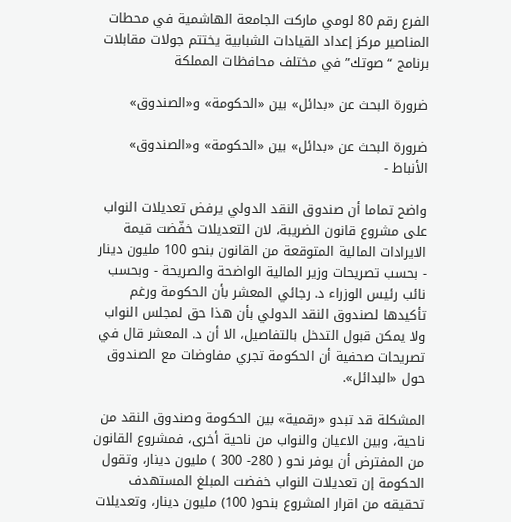الفرع رقم 80 لومي ماركت الجامعة الهاشمية في محطات المناصير مركز إعداد القيادات الشبابية يختتم جولات مقابلات برنامج “صوتك” في مختلف محافظات المملكة

ضرورة البحث عن «بدائل» بين «الحكومة» و«الصندوق»

ضرورة البحث عن «بدائل» بين «الحكومة» و«الصندوق»
الأنباط -

واضح تماما أن صندوق النقد الدولي يرفض تعديلات النواب على مشروع قانون الضريبة، لان التعديلات خفّضت قيمة الايرادات المالية المتوقعة من القانون بنحو 100 مليون دينار - بحسب تصريحات وزير المالية الواضحة والصريحة - وبحسب نائب رئيس الوزراء د. رجائي المعشر بأن الحكومة ورغم تأكيدها لصندوق النقد الدولي بأن هذا حق لمجلس النواب ولا يمكن قبول التدخل بالتفاصيل، الا أن د. المعشر قال في تصريحات صحفية أن الحكومة تجري مفاوضات مع الصندوق حول «البدائل».

المشكلة قد تبدو «رقمية» بين الحكومة وصندوق النقد من ناحية، وبين الاعيان والنواب من ناحية أخرى، فمشروع القانون من المفترض أن يوفر نحو ( 280- 300 ) مليون دينار، وتقول الحكومة إن تعديلات النواب خفضت المبلغ المستهدف تحقيقه من اقرار المشروع بنحو( 100) مليون دينار، وتعديلات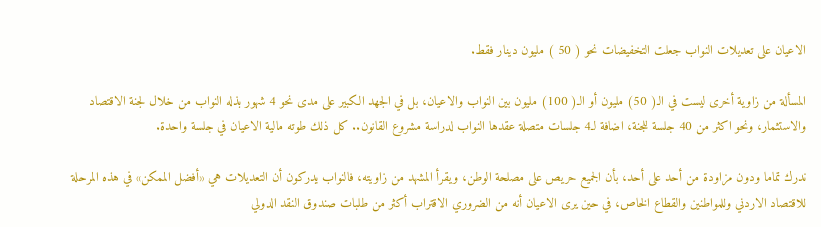الاعيان على تعديلات النواب جعلت التخفيضات نحو ( 50 ) مليون دينار فقط.

المسألة من زاوية أخرى ليست في الـ( 50) مليون أو الـ( 100) مليون بين النواب والاعيان، بل في الجهد الكبير على مدى نحو 4 شهور بذله النواب من خلال لجنة الاقتصاد والاستثمار، ونحو اكثر من 40 جلسة للجنة، اضافة لـ4 جلسات متصلة عقدها النواب لدراسة مشروع القانون.. كل ذلك طوته مالية الاعيان في جلسة واحدة.

ندرك تماما ودون مزاودة من أحد على أحد، بأن الجميع حريص على مصلحة الوطن، ويقرأ المشهد من زاويته، فالنواب يدركون أن التعديلات هي «أفضل الممكن» في هذه المرحلة للاقتصاد الاردني وللمواطنين والقطاع الخاص، في حين يرى الاعيان أنه من الضروري الاقتراب أكثر من طلبات صندوق النقد الدولي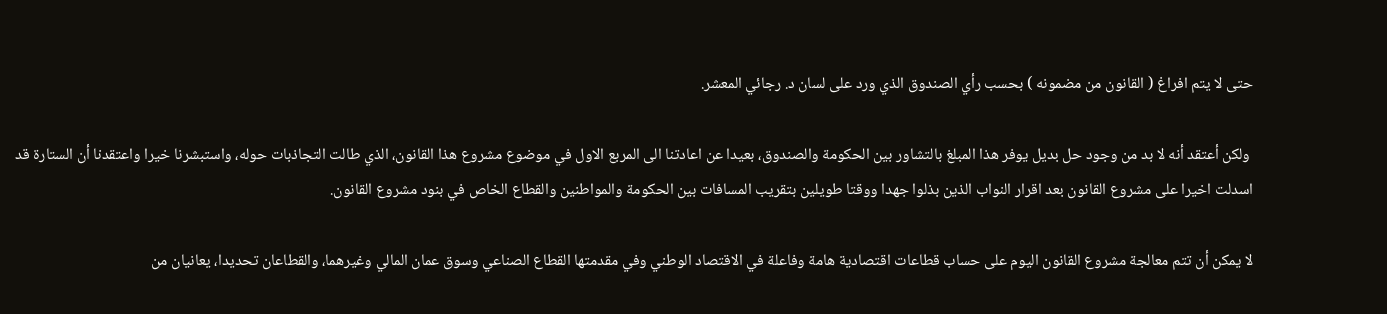حتى لا يتم افراغ ( القانون من مضمونه ) بحسب رأي الصندوق الذي ورد على لسان د. رجائي المعشر.

 ولكن أعتقد أنه لا بد من وجود حل بديل يوفر هذا المبلغ بالتشاور بين الحكومة والصندوق، بعيدا عن اعادتنا الى المربع الاول في موضوع مشروع هذا القانون، الذي طالت التجاذبات حوله، واستبشرنا خيرا واعتقدنا أن الستارة قد اسدلت اخيرا على مشروع القانون بعد اقرار النواب الذين بذلوا جهدا ووقتا طويلين بتقريب المسافات بين الحكومة والمواطنين والقطاع الخاص في بنود مشروع القانون.

لا يمكن أن تتم معالجة مشروع القانون اليوم على حساب قطاعات اقتصادية هامة وفاعلة في الاقتصاد الوطني وفي مقدمتها القطاع الصناعي وسوق عمان المالي وغيرهما، والقطاعان تحديدا، يعانيان من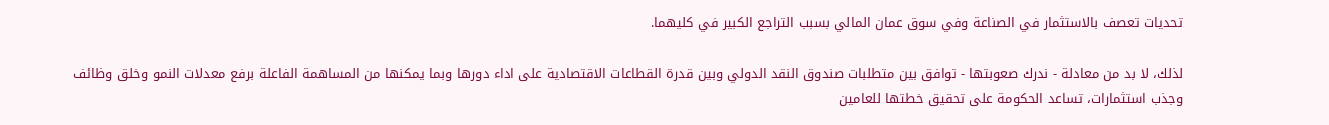تحديات تعصف بالاستثمار في الصناعة وفي سوق عمان المالي بسبب التراجع الكبير في كليهما.

لذلك، لا بد من معادلة - ندرك صعوبتها - توافق بين متطلبات صندوق النقد الدولي وبين قدرة القطاعات الاقتصادية على اداء دورها وبما يمكنها من المساهمة الفاعلة برفع معدلات النمو وخلق وظائف وجذب استثمارات، تساعد الحكومة على تحقيق خطتها للعامين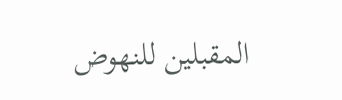المقبلين للنهوض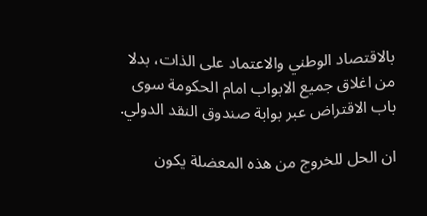بالاقتصاد الوطني والاعتماد على الذات، بدلا من اغلاق جميع الابواب امام الحكومة سوى باب الاقتراض عبر بوابة صندوق النقد الدولي.

ان الحل للخروج من هذه المعضلة يكون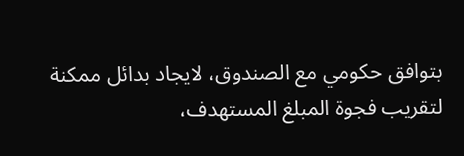بتوافق حكومي مع الصندوق، لايجاد بدائل ممكنة لتقريب فجوة المبلغ المستهدف،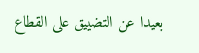بعيدا عن التضييق على القطاع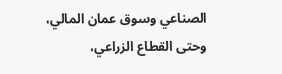الصناعي وسوق عمان المالي، وحتى القطاع الزراعي،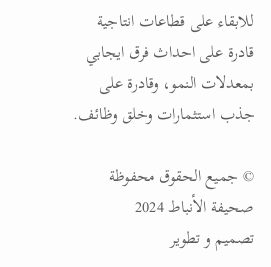للابقاء على قطاعات انتاجية قادرة على احداث فرق ايجابي بمعدلات النمو، وقادرة على جذب استثمارات وخلق وظائف.

© جميع الحقوق محفوظة صحيفة الأنباط 2024
تصميم و تطوير